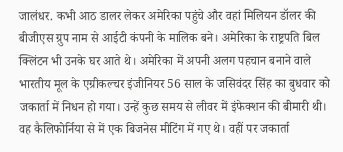जालंधर. कभी आठ डालर लेकर अमेरिका पहुंचे और वहां मिलियन डॉलर की बीजीएस ग्रुप नाम से आईटी कंपनी के मालिक बने। अमेरिका के राष्ट्रपति बिल क्लिंटन भी उनके घर आते थे। अमेरिका में अपनी अलग पहचान बनाने वाले भारतीय मूल के एग्रीकल्चर इंजीनियर 56 साल के जसिवंदर सिंह का बुधवार को जकार्ता में निधन हो गया। उन्हें कुछ समय से लीवर में इंफेक्शन की बीमारी थी। वह कैलिफोर्निया से में एक बिजनेस मीटिंग में गए थे। वहीं पर जकार्ता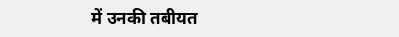में उनकी तबीयत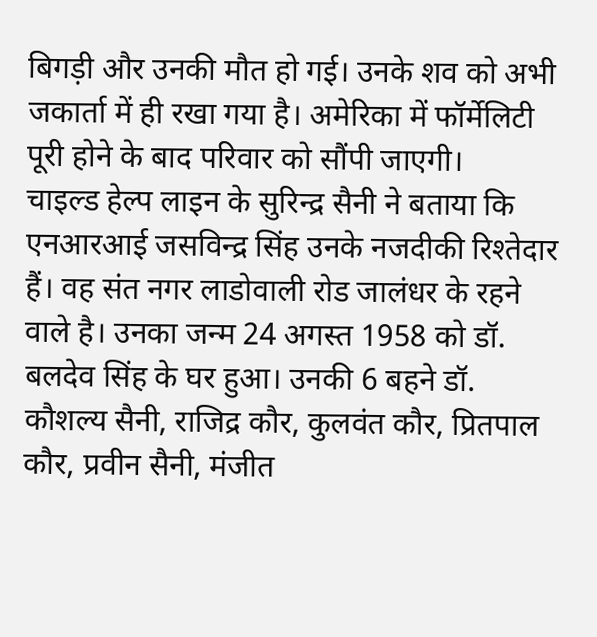बिगड़ी और उनकी मौत हो गई। उनके शव को अभी जकार्ता में ही रखा गया है। अमेरिका में फॉर्मेलिटी पूरी होने के बाद परिवार को सौंपी जाएगी।
चाइल्ड हेल्प लाइन के सुरिन्द्र सैनी ने बताया कि एनआरआई जसविन्द्र सिंह उनके नजदीकी रिश्तेदार हैं। वह संत नगर लाडोवाली रोड जालंधर के रहने वाले है। उनका जन्म 24 अगस्त 1958 को डॉ. बलदेव सिंह के घर हुआ। उनकी 6 बहने डॉ. कौशल्य सैनी, राजिद्र कौर, कुलवंत कौर, प्रितपाल कौर, प्रवीन सैनी, मंजीत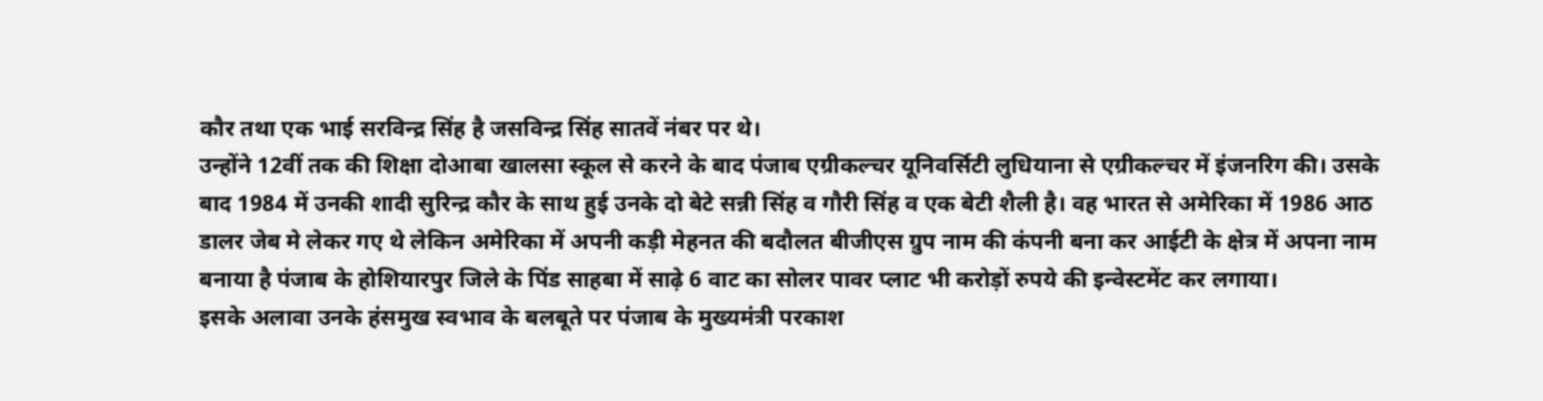कौर तथा एक भाई सरविन्द्र सिंह है जसविन्द्र सिंह सातवें नंबर पर थे।
उन्होंने 12वीं तक की शिक्षा दोआबा खालसा स्कूल से करने के बाद पंजाब एग्रीकल्चर यूनिवर्सिटी लुधियाना से एग्रीकल्चर में इंजनरिग की। उसके बाद 1984 में उनकी शादी सुरिन्द्र कौर के साथ हुई उनके दो बेटे सन्नी सिंह व गौरी सिंह व एक बेटी शैली है। वह भारत से अमेरिका में 1986 आठ डालर जेब मे लेकर गए थे लेकिन अमेरिका में अपनी कड़ी मेहनत की बदौलत बीजीएस ग्रुप नाम की कंपनी बना कर आईटी के क्षेत्र में अपना नाम बनाया है पंजाब के होशियारपुर जिले के पिंड साहबा में साढ़े 6 वाट का सोलर पावर प्लाट भी करोड़ों रुपये की इन्वेस्टमेंट कर लगाया।
इसके अलावा उनके हंसमुख स्वभाव के बलबूते पर पंजाब के मुख्यमंत्री परकाश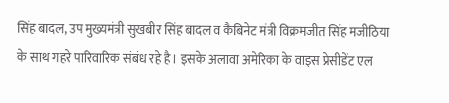सिंह बादल, उप मुख्यमंत्री सुखबीर सिंह बादल व कैबिनेट मंत्री विक्रमजीत सिंह मजीठिया के साथ गहरे पारिवारिक संबंध रहे है। इसके अलावा अमेरिका के वाइस प्रेसीडेंट एल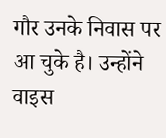गौर उनके निवास पर आ चुके है। उन्होंने वाइस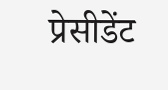प्रेसीडेंट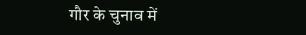गौर के चुनाव में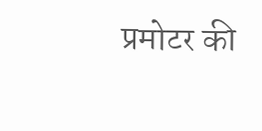प्रमोटर की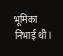भूमिका निभाई थी।